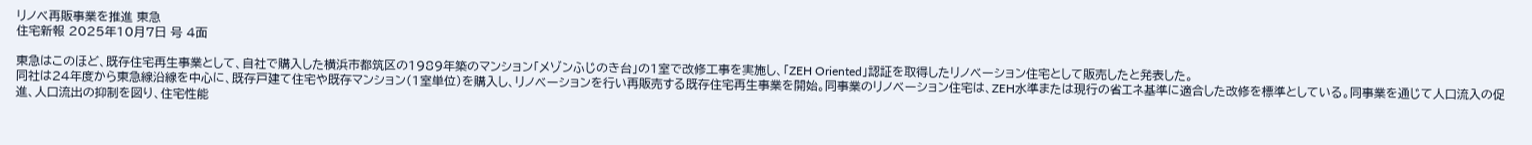リノベ再販事業を推進 東急
住宅新報 2025年10月7日 号 4面

東急はこのほど、既存住宅再生事業として、自社で購入した横浜市都筑区の1989年築のマンション「メゾンふじのき台」の1室で改修工事を実施し、「ZEH Oriented」認証を取得したリノベーション住宅として販売したと発表した。
同社は24年度から東急線沿線を中心に、既存戸建て住宅や既存マンション(1室単位)を購入し、リノベーションを行い再販売する既存住宅再生事業を開始。同事業のリノベーション住宅は、ZEH水準または現行の省エネ基準に適合した改修を標準としている。同事業を通じて人口流入の促進、人口流出の抑制を図り、住宅性能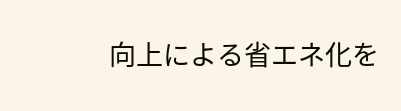向上による省エネ化を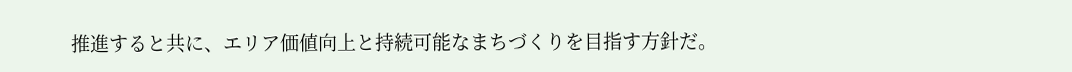推進すると共に、エリア価値向上と持続可能なまちづくりを目指す方針だ。